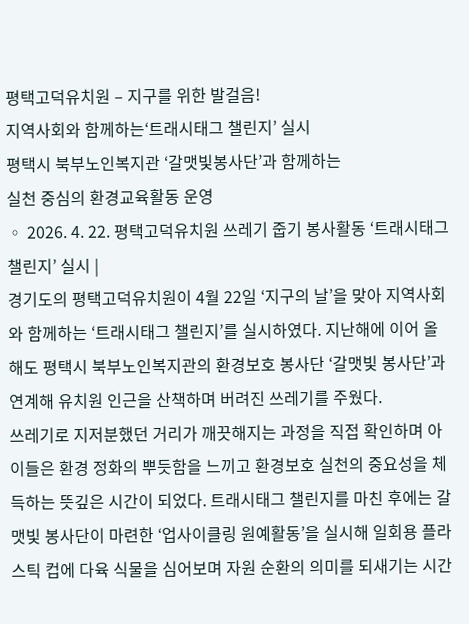평택고덕유치원 – 지구를 위한 발걸음!
지역사회와 함께하는‘트래시태그 챌린지’ 실시
평택시 북부노인복지관 ‘갈맷빛봉사단’과 함께하는
실천 중심의 환경교육활동 운영
◦ 2026. 4. 22. 평택고덕유치원 쓰레기 줍기 봉사활동 ‘트래시태그 챌린지’ 실시 |
경기도의 평택고덕유치원이 4월 22일 ‘지구의 날’을 맞아 지역사회와 함께하는 ‘트래시태그 챌린지’를 실시하였다. 지난해에 이어 올해도 평택시 북부노인복지관의 환경보호 봉사단 ‘갈맷빛 봉사단’과 연계해 유치원 인근을 산책하며 버려진 쓰레기를 주웠다.
쓰레기로 지저분했던 거리가 깨끗해지는 과정을 직접 확인하며 아이들은 환경 정화의 뿌듯함을 느끼고 환경보호 실천의 중요성을 체득하는 뜻깊은 시간이 되었다. 트래시태그 챌린지를 마친 후에는 갈맷빛 봉사단이 마련한 ‘업사이클링 원예활동’을 실시해 일회용 플라스틱 컵에 다육 식물을 심어보며 자원 순환의 의미를 되새기는 시간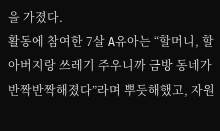을 가졌다.
활동에 참여한 7살 A유아는 “할머니, 할아버지랑 쓰레기 주우니까 금방 동네가 반짝반짝해졌다”라며 뿌듯해했고, 자원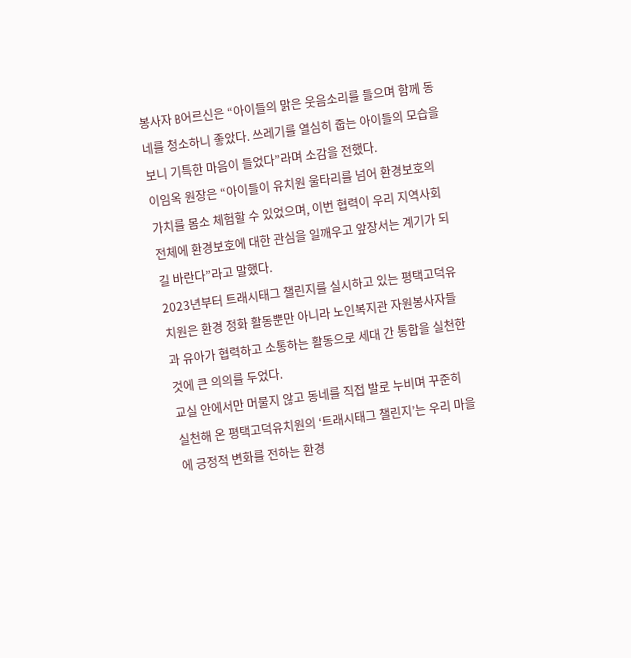봉사자 B어르신은 “아이들의 맑은 웃음소리를 들으며 함께 동네를 청소하니 좋았다. 쓰레기를 열심히 줍는 아이들의 모습을 보니 기특한 마음이 들었다”라며 소감을 전했다.
이임옥 원장은 “아이들이 유치원 울타리를 넘어 환경보호의 가치를 몸소 체험할 수 있었으며, 이번 협력이 우리 지역사회 전체에 환경보호에 대한 관심을 일깨우고 앞장서는 계기가 되길 바란다”라고 말했다.
2023년부터 트래시태그 챌린지를 실시하고 있는 평택고덕유치원은 환경 정화 활동뿐만 아니라 노인복지관 자원봉사자들과 유아가 협력하고 소통하는 활동으로 세대 간 통합을 실천한 것에 큰 의의를 두었다.
교실 안에서만 머물지 않고 동네를 직접 발로 누비며 꾸준히 실천해 온 평택고덕유치원의 ‘트래시태그 챌린지’는 우리 마을에 긍정적 변화를 전하는 환경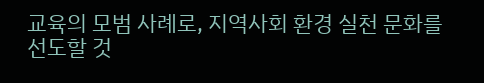교육의 모범 사례로, 지역사회 환경 실천 문화를 선도할 것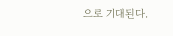으로 기대된다.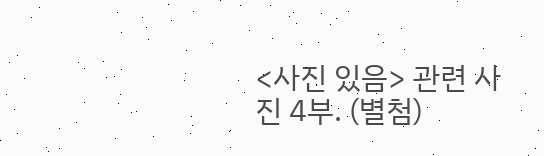<사진 있음> 관련 사진 4부. (별첨)